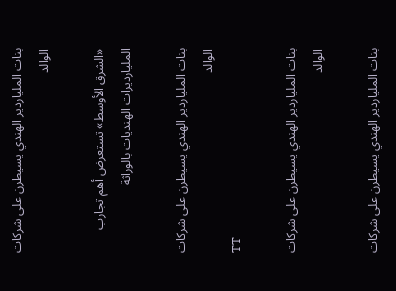بنات الملياردير الهندي يسيطرن على شركات الوالد

«الشرق الأوسط» تستعرض أهم تجارب المليارديرات الهنديات بالوراثة

بنات الملياردير الهندي يسيطرن على شركات الوالد
TT

بنات الملياردير الهندي يسيطرن على شركات الوالد

بنات الملياردير الهندي يسيطرن على شركات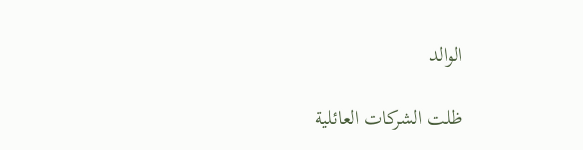الوالد

ظلت الشركات العائلية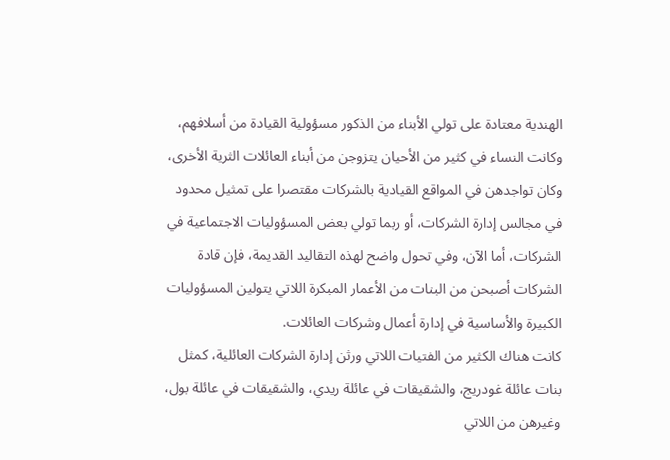الهندية معتادة على تولي الأبناء من الذكور مسؤولية القيادة من أسلافهم، وكانت النساء في كثير من الأحيان يتزوجن من أبناء العائلات الثرية الأخرى، وكان تواجدهن في المواقع القيادية بالشركات مقتصرا على تمثيل محدود في مجالس إدارة الشركات، أو ربما تولي بعض المسؤوليات الاجتماعية في الشركات، أما الآن، وفي تحول واضح لهذه التقاليد القديمة، فإن قادة الشركات أصبحن من البنات من الأعمار المبكرة اللاتي يتولين المسؤوليات الكبيرة والأساسية في إدارة أعمال وشركات العائلات.
كانت هناك الكثير من الفتيات اللاتي ورثن إدارة الشركات العائلية، كمثل بنات عائلة غودريج، والشقيقات في عائلة ريدي، والشقيقات في عائلة بول، وغيرهن من اللاتي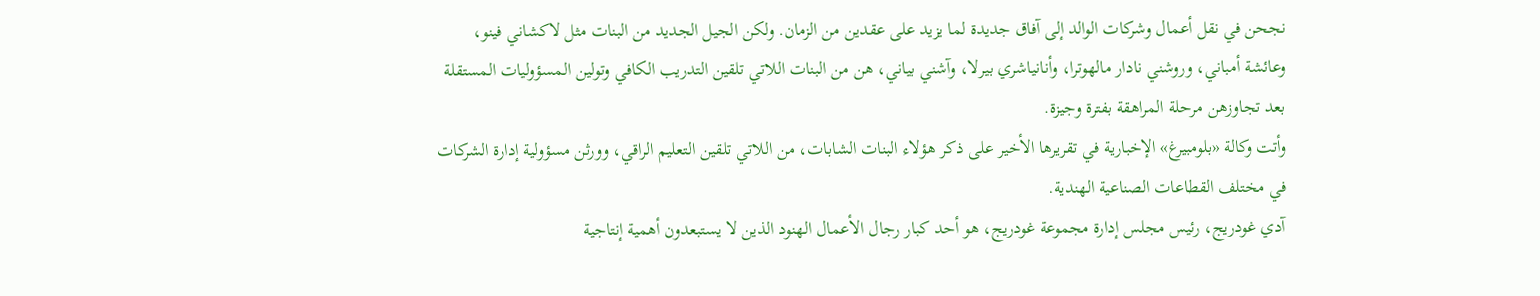نجحن في نقل أعمال وشركات الوالد إلى آفاق جديدة لما يزيد على عقدين من الزمان. ولكن الجيل الجديد من البنات مثل لاكشاني فينو، وعائشة أمباني، وروشني نادار مالهوترا، وأنانياشري بيرلا، وآشني بياني، هن من البنات اللاتي تلقين التدريب الكافي وتولين المسؤوليات المستقلة بعد تجاوزهن مرحلة المراهقة بفترة وجيزة.
وأتت وكالة «بلومبيرغ» الإخبارية في تقريرها الأخير على ذكر هؤلاء البنات الشابات، من اللاتي تلقين التعليم الراقي، وورثن مسؤولية إدارة الشركات في مختلف القطاعات الصناعية الهندية.
آدي غودريج، رئيس مجلس إدارة مجموعة غودريج، هو أحد كبار رجال الأعمال الهنود الذين لا يستبعدون أهمية إنتاجية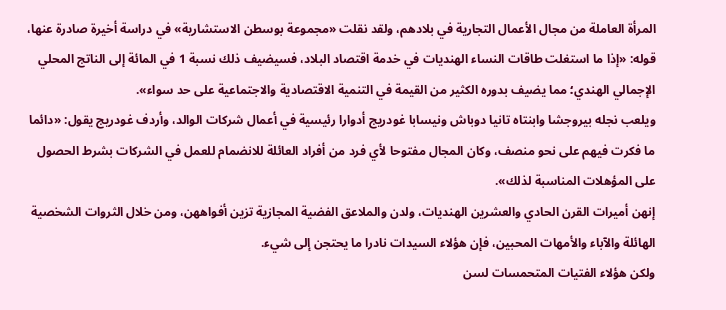المرأة العاملة من مجال الأعمال التجارية في بلادهم، ولقد نقلت «مجموعة بوسطن الاستشارية» في دراسة أخيرة صادرة عنها، قوله: «إذا ما استغلت طاقات النساء الهنديات في خدمة اقتصاد البلاد، فسيضيف ذلك نسبة 1 في المائة إلى الناتج المحلي الإجمالي الهندي؛ مما يضيف بدوره الكثير من القيمة في التنمية الاقتصادية والاجتماعية على حد سواء».
ويلعب نجله بيروجشا وابنتاه تانيا دوباش ونيسابا غودريج أدوارا رئيسية في أعمال شركات الوالد، وأردف غودريج يقول: «دائما ما فكرت فيهم على نحو منصف، وكان المجال مفتوحا لأي فرد من أفراد العائلة للانضمام للعمل في الشركات بشرط الحصول على المؤهلات المناسبة لذلك».
إنهن أميرات القرن الحادي والعشرين الهنديات، ولدن والملاعق الفضية المجازية تزين أفواههن، ومن خلال الثروات الشخصية الهائلة والآباء والأمهات المحبين، فإن هؤلاء السيدات نادرا ما يحتجن إلى شيء.
ولكن هؤلاء الفتيات المتحمسات لسن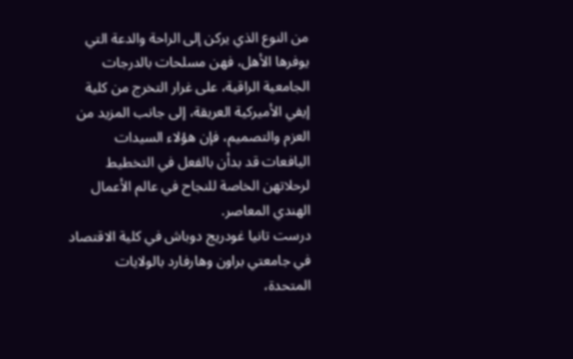من النوع الذي يركن إلى الراحة والدعة التي يوفرها الأهل، فهن مسلحات بالدرجات الجامعية الراقية، على غرار التخرج من كلية إيفي الأميركية العريقة، إلى جانب المزيد من العزم والتصميم، فإن هؤلاء السيدات اليافعات قد بدأن بالفعل في التخطيط لرحلاتهن الخاصة للنجاح في عالم الأعمال الهندي المعاصر.
درست تانيا غودريج دوباش في كلية الاقتصاد في جامعتي براون وهارفارد بالولايات المتحدة،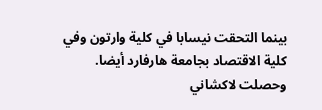بينما التحقت نيسابا في كلية وارتون وفي كلية الاقتصاد بجامعة هارفارد أيضا. وحصلت لاكشاني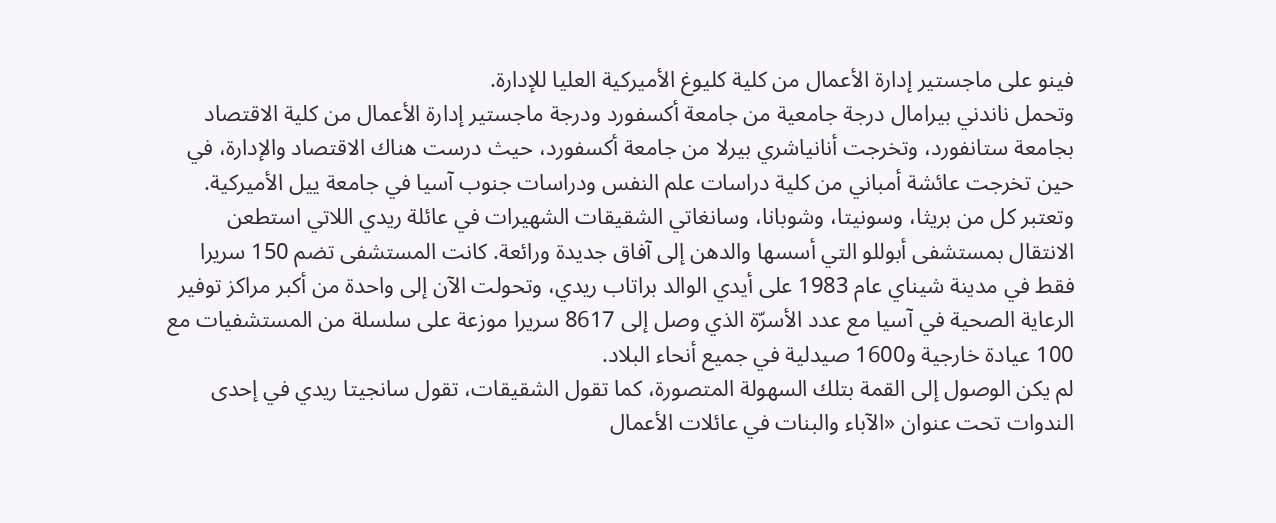فينو على ماجستير إدارة الأعمال من كلية كليوغ الأميركية العليا للإدارة.
وتحمل ناندني بيرامال درجة جامعية من جامعة أكسفورد ودرجة ماجستير إدارة الأعمال من كلية الاقتصاد بجامعة ستانفورد، وتخرجت أنانياشري بيرلا من جامعة أكسفورد، حيث درست هناك الاقتصاد والإدارة، في حين تخرجت عائشة أمباني من كلية دراسات علم النفس ودراسات جنوب آسيا في جامعة ييل الأميركية.
وتعتبر كل من بريثا، وسونيتا، وشوبانا، وسانغاتي الشقيقات الشهيرات في عائلة ريدي اللاتي استطعن الانتقال بمستشفى أبوللو التي أسسها والدهن إلى آفاق جديدة ورائعة. كانت المستشفى تضم 150 سريرا فقط في مدينة شيناي عام 1983 على أيدي الوالد براتاب ريدي، وتحولت الآن إلى واحدة من أكبر مراكز توفير الرعاية الصحية في آسيا مع عدد الأسرّة الذي وصل إلى 8617 سريرا موزعة على سلسلة من المستشفيات مع 100 عيادة خارجية و1600 صيدلية في جميع أنحاء البلاد.
لم يكن الوصول إلى القمة بتلك السهولة المتصورة، كما تقول الشقيقات، تقول سانجيتا ريدي في إحدى الندوات تحت عنوان «الآباء والبنات في عائلات الأعمال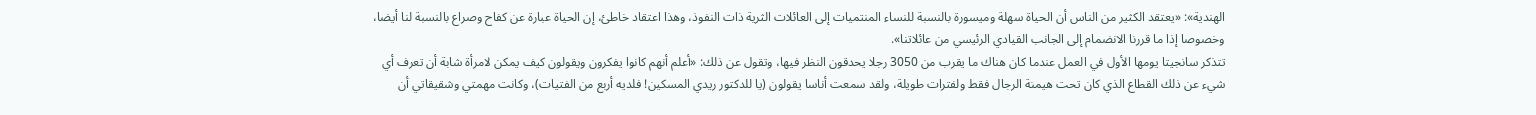الهندية»: «يعتقد الكثير من الناس أن الحياة سهلة وميسورة بالنسبة للنساء المنتميات إلى العائلات الثرية ذات النفوذ، وهذا اعتقاد خاطئ، إن الحياة عبارة عن كفاح وصراع بالنسبة لنا أيضا، وخصوصا إذا ما قررنا الانضمام إلى الجانب القيادي الرئيسي من عائلاتنا».
تتذكر سانجيتا يومها الأول في العمل عندما كان هناك ما يقرب من 3050 رجلا يحدقون النظر فيها، وتقول عن ذلك: «أعلم أنهم كانوا يفكرون ويقولون كيف يمكن لامرأة شابة أن تعرف أي شيء عن ذلك القطاع الذي كان تحت هيمنة الرجال فقط ولفترات طويلة، ولقد سمعت أناسا يقولون (يا للدكتور ريدي المسكين! فلديه أربع من الفتيات)، وكانت مهمتي وشقيقاتي أن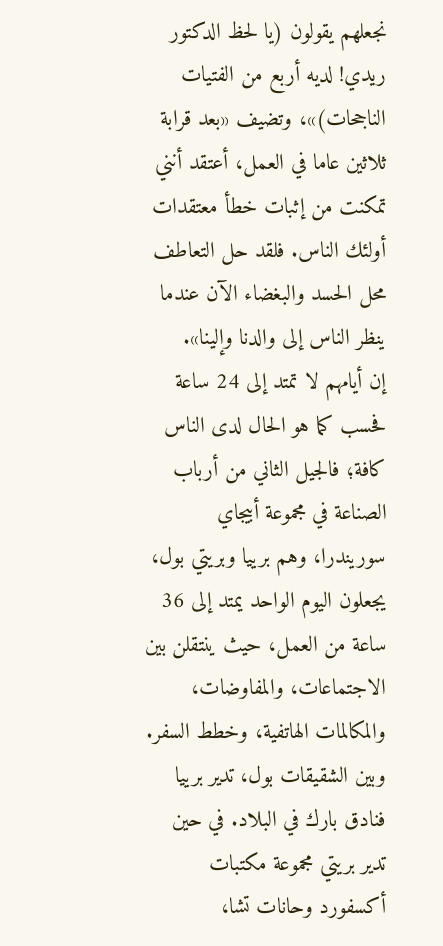نجعلهم يقولون (يا لحظ الدكتور ريدي! لديه أربع من الفتيات الناجحات)»، وتضيف «بعد قرابة ثلاثين عاما في العمل، أعتقد أنني تمكنت من إثبات خطأ معتقدات أولئك الناس. فلقد حل التعاطف محل الحسد والبغضاء الآن عندما ينظر الناس إلى والدنا وإلينا».
إن أيامهم لا تمتد إلى 24 ساعة فحسب كما هو الحال لدى الناس كافة؛ فالجيل الثاني من أرباب الصناعة في مجموعة أبيجاي سوريندرا، وهم برييا وبريتي بول، يجعلون اليوم الواحد يمتد إلى 36 ساعة من العمل، حيث ينتقلن بين الاجتماعات، والمفاوضات، والمكالمات الهاتفية، وخطط السفر.
وبين الشقيقات بول، تدير برييا فنادق بارك في البلاد. في حين تدير بريتي مجموعة مكتبات أكسفورد وحانات تشا،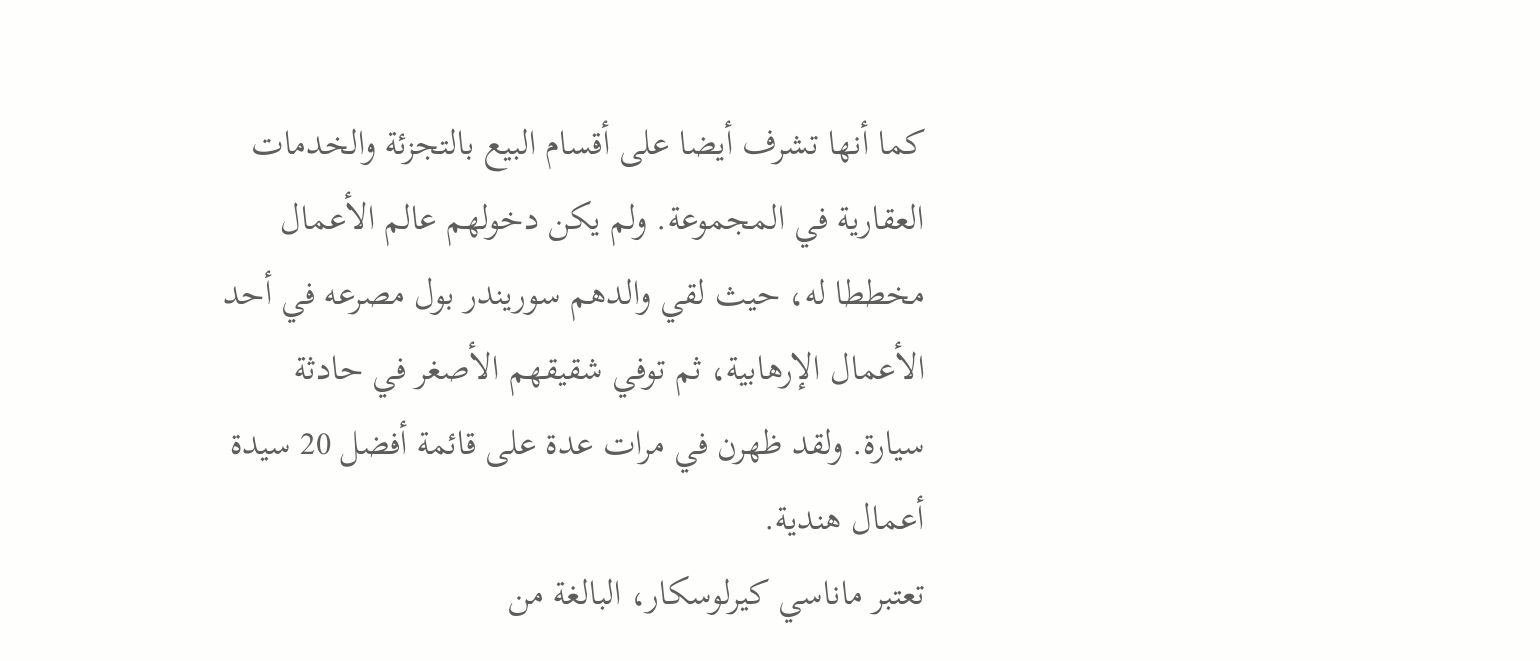كما أنها تشرف أيضا على أقسام البيع بالتجزئة والخدمات العقارية في المجموعة. ولم يكن دخولهم عالم الأعمال مخططا له، حيث لقي والدهم سوريندر بول مصرعه في أحد الأعمال الإرهابية، ثم توفي شقيقهم الأصغر في حادثة سيارة. ولقد ظهرن في مرات عدة على قائمة أفضل 20 سيدة أعمال هندية.
تعتبر ماناسي كيرلوسكار، البالغة من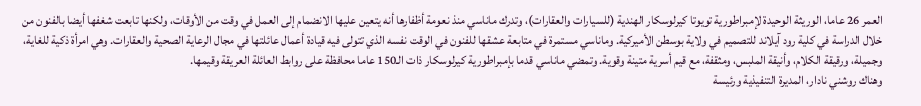العمر 26 عاما، الوريثة الوحيدة لإمبراطورية تويوتا كيرلوسكار الهندية (للسيارات والعقارات)، وتدرك ماناسي منذ نعومة أظفارها أنه يتعين عليها الانضمام إلى العمل في وقت من الأوقات، ولكنها تابعت شغفها أيضا بالفنون من خلال الدراسة في كلية رود آيلاند للتصميم في ولاية بوسطن الأميركية. وماناسي مستمرة في متابعة عشقها للفنون في الوقت نفسه الذي تتولى فيه قيادة أعمال عائلتها في مجال الرعاية الصحية والعقارات. وهي امرأة ذكية للغاية، وجميلة، ورقيقة الكلام، وأنيقة الملبس، ومثقفة، مع قيم أسرية متينة وقوية. وتمضي ماناسي قدما بإمبراطورية كيرلوسكار ذات الـ150 عاما محافظة على روابط العائلة العريقة وقيمها.
وهناك روشني نادار، المديرة التنفيذية ورئيسة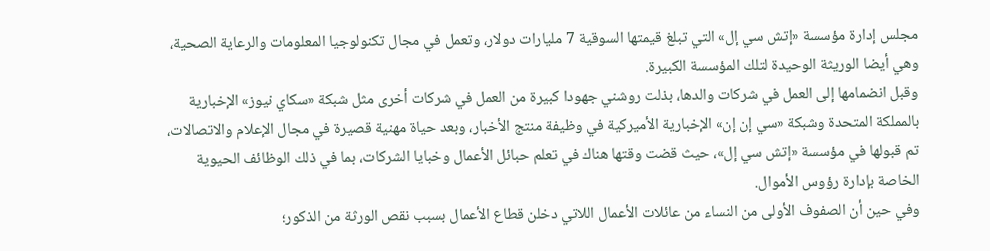مجلس إدارة مؤسسة «إتش سي إل» التي تبلغ قيمتها السوقية 7 مليارات دولار، وتعمل في مجال تكنولوجيا المعلومات والرعاية الصحية، وهي أيضا الوريثة الوحيدة لتلك المؤسسة الكبيرة.
وقبل انضمامها إلى العمل في شركات والدها، بذلت روشني جهودا كبيرة من العمل في شركات أخرى مثل شبكة «سكاي نيوز» الإخبارية بالمملكة المتحدة وشبكة «سي إن إن» الإخبارية الأميركية في وظيفة منتج الأخبار، وبعد حياة مهنية قصيرة في مجال الإعلام والاتصالات، تم قبولها في مؤسسة «إتش سي إل»، حيث قضت وقتها هناك في تعلم حبائل الأعمال وخبايا الشركات، بما في ذلك الوظائف الحيوية الخاصة بإدارة رؤوس الأموال.
وفي حين أن الصفوف الأولى من النساء من عائلات الأعمال اللاتي دخلن قطاع الأعمال بسبب نقص الورثة من الذكور؛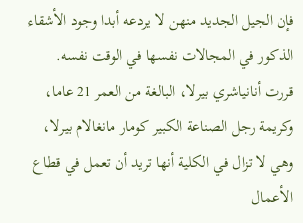فإن الجيل الجديد منهن لا يردعه أبدا وجود الأشقاء الذكور في المجالات نفسها في الوقت نفسه.
قررت أنانياشري بيرلا، البالغة من العمر 21 عاما، وكريمة رجل الصناعة الكبير كومار مانغالام بيرلا، وهي لا تزال في الكلية أنها تريد أن تعمل في قطاع الأعمال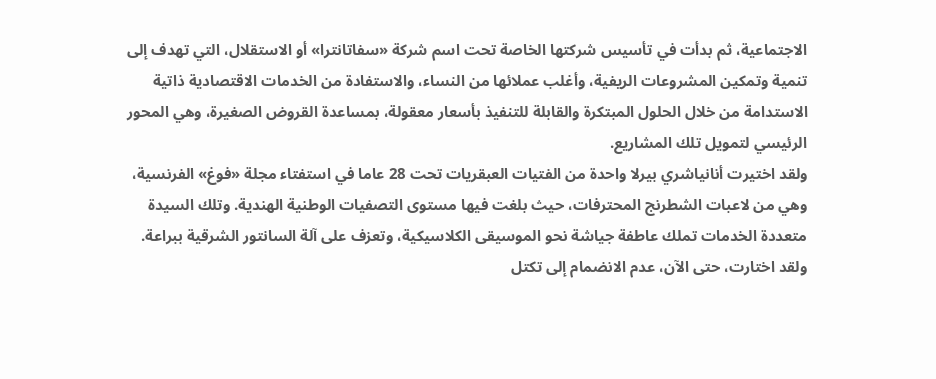الاجتماعية، ثم بدأت في تأسيس شركتها الخاصة تحت اسم شركة «سفاتانترا» أو الاستقلال، التي تهدف إلى تنمية وتمكين المشروعات الريفية، وأغلب عملائها من النساء، والاستفادة من الخدمات الاقتصادية ذاتية الاستدامة من خلال الحلول المبتكرة والقابلة للتنفيذ بأسعار معقولة، بمساعدة القروض الصغيرة، وهي المحور الرئيسي لتمويل تلك المشاريع.
ولقد اختيرت أنانياشري بيرلا واحدة من الفتيات العبقريات تحت 28 عاما في استفتاء مجلة «فوغ» الفرنسية، وهي من لاعبات الشطرنج المحترفات، حيث بلغت فيها مستوى التصفيات الوطنية الهندية. وتلك السيدة متعددة الخدمات تملك عاطفة جياشة نحو الموسيقى الكلاسيكية، وتعزف على آلة السانتور الشرقية ببراعة. ولقد اختارت، حتى الآن، عدم الانضمام إلى تكتل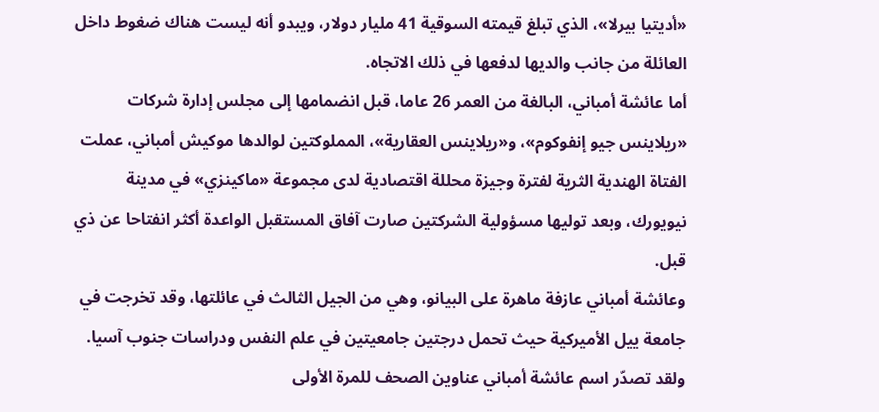«أديتيا بيرلا»، الذي تبلغ قيمته السوقية 41 مليار دولار، ويبدو أنه ليست هناك ضغوط داخل العائلة من جانب والديها لدفعها في ذلك الاتجاه.
أما عائشة أمباني، البالغة من العمر 26 عاما، قبل انضمامها إلى مجلس إدارة شركات «ريلاينس جيو إنفوكوم»، و«ريلاينس العقارية»، المملوكتين لوالدها موكيش أمباني، عملت الفتاة الهندية الثرية لفترة وجيزة محللة اقتصادية لدى مجموعة «ماكينزي» في مدينة نيويورك، وبعد توليها مسؤولية الشركتين صارت آفاق المستقبل الواعدة أكثر انفتاحا عن ذي قبل.
وعائشة أمباني عازفة ماهرة على البيانو، وهي من الجيل الثالث في عائلتها، وقد تخرجت في جامعة ييل الأميركية حيث تحمل درجتين جامعيتين في علم النفس ودراسات جنوب آسيا. ولقد تصدّر اسم عائشة أمباني عناوين الصحف للمرة الأولى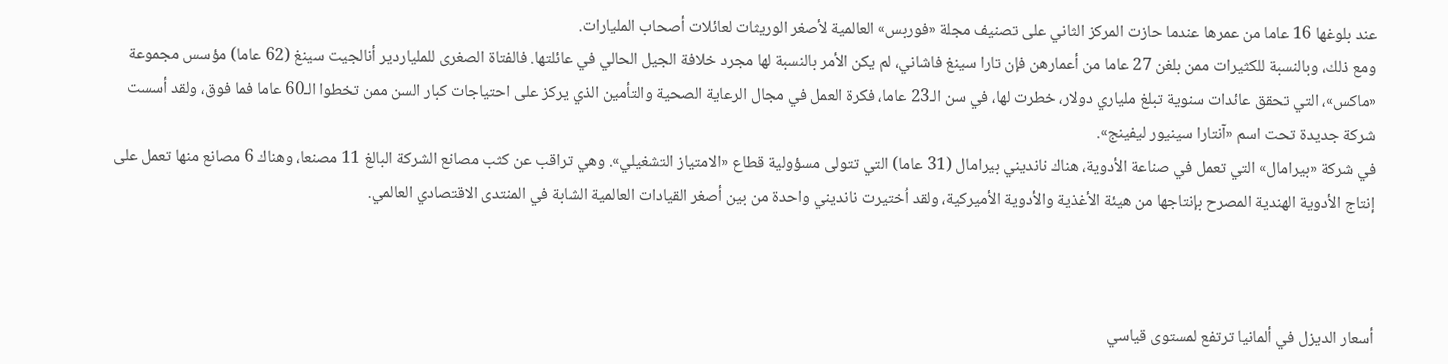عند بلوغها 16 عاما من عمرها عندما حازت المركز الثاني على تصنيف مجلة «فوربس» العالمية لأصغر الوريثات لعائلات أصحاب المليارات.
ومع ذلك، وبالنسبة للكثيرات ممن بلغن 27 عاما من أعمارهن فإن تارا سينغ فاشاني، لم يكن الأمر بالنسبة لها مجرد خلافة الجيل الحالي في عائلتها. فالفتاة الصغرى للملياردير أنالجيت سينغ (62 عاما) مؤسس مجموعة «ماكس»، التي تحقق عائدات سنوية تبلغ ملياري دولار، خطرت لها، في سن الـ23 عاما، فكرة العمل في مجال الرعاية الصحية والتأمين الذي يركز على احتياجات كبار السن ممن تخطوا الـ60 عاما فما فوق، ولقد أسست شركة جديدة تحت اسم «آنتارا سينيور ليفينج».
في شركة «بيرامال» التي تعمل في صناعة الأدوية، هناك نانديني بيرامال (31 عاما) التي تتولى مسؤولية قطاع «الامتياز التشغيلي». وهي تراقب عن كثب مصانع الشركة البالغ 11 مصنعا، وهناك 6 مصانع منها تعمل على إنتاج الأدوية الهندية المصرح بإنتاجها من هيئة الأغذية والأدوية الأميركية، ولقد اُختيرت نانديني واحدة من بين أصغر القيادات العالمية الشابة في المنتدى الاقتصادي العالمي.



أسعار الديزل في ألمانيا ترتفع لمستوى قياسي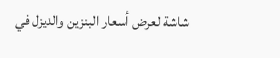شاشة لعرض أسعار البنزين والديزل في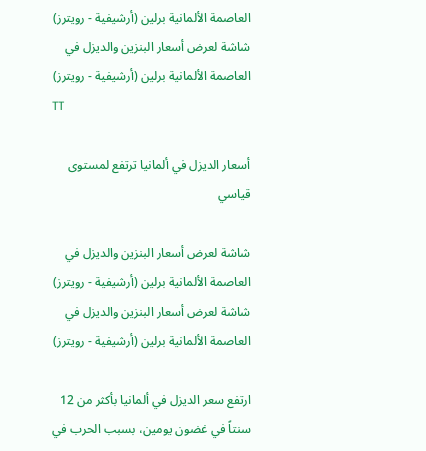العاصمة الألمانية برلين (أرشيفية - رويترز)
شاشة لعرض أسعار البنزين والديزل في العاصمة الألمانية برلين (أرشيفية - رويترز)
TT

أسعار الديزل في ألمانيا ترتفع لمستوى قياسي

شاشة لعرض أسعار البنزين والديزل في العاصمة الألمانية برلين (أرشيفية - رويترز)
شاشة لعرض أسعار البنزين والديزل في العاصمة الألمانية برلين (أرشيفية - رويترز)

ارتفع سعر الديزل في ألمانيا بأكثر من 12 سنتاً في غضون يومين، بسبب الحرب في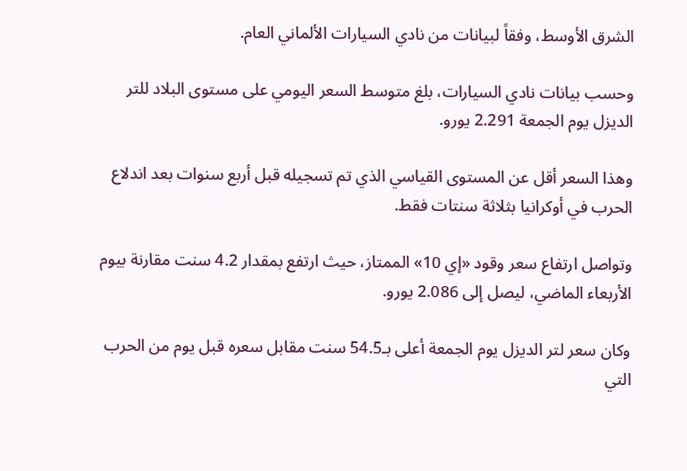الشرق الأوسط، وفقاً لبيانات من نادي السيارات الألماني العام.

وحسب بيانات نادي السيارات، بلغ متوسط السعر اليومي على مستوى البلاد للتر الديزل يوم الجمعة 2.291 يورو.

وهذا السعر أقل عن المستوى القياسي الذي تم تسجيله قبل أربع سنوات بعد اندلاع الحرب في أوكرانيا بثلاثة سنتات فقط.

وتواصل ارتفاع سعر وقود «إي 10» الممتاز، حيث ارتفع بمقدار 4.2 سنت مقارنة بيوم الأربعاء الماضي، ليصل إلى 2.086 يورو.

وكان سعر لتر الديزل يوم الجمعة أعلى بـ54.5 سنت مقابل سعره قبل يوم من الحرب التي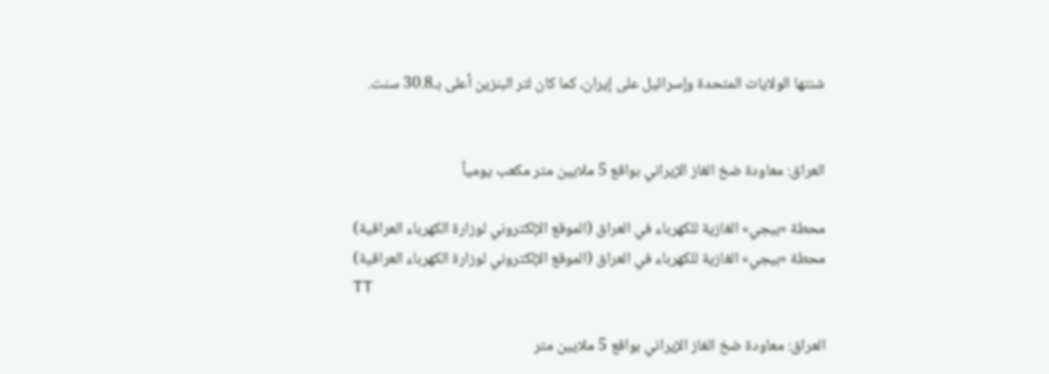شنتها الولايات المتحدة وإسرائيل على إيران، كما كان لتر البنزين أعلى بـ30.8 سنت.


العراق: معاودة ضخ الغاز الإيراني بواقع 5 ملايين متر مكعب يومياً

محطة «بيجي» الغازية للكهرباء في العراق (الموقع الإلكتروني لوزارة الكهرباء العراقية)
محطة «بيجي» الغازية للكهرباء في العراق (الموقع الإلكتروني لوزارة الكهرباء العراقية)
TT

العراق: معاودة ضخ الغاز الإيراني بواقع 5 ملايين متر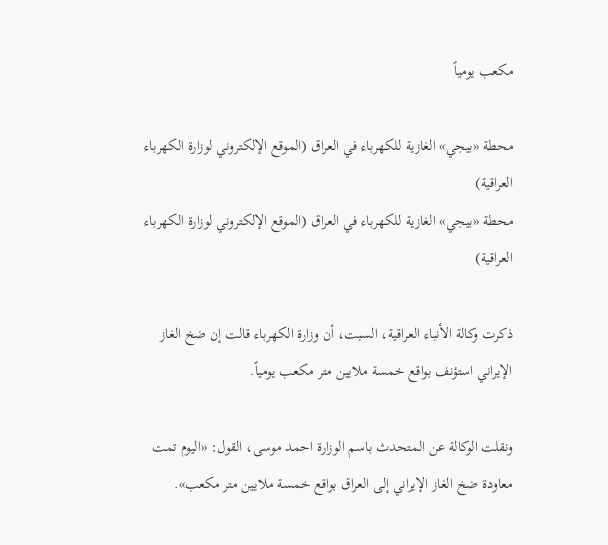مكعب يومياً

محطة «بيجي» الغازية للكهرباء في العراق (الموقع الإلكتروني لوزارة الكهرباء العراقية)
محطة «بيجي» الغازية للكهرباء في العراق (الموقع الإلكتروني لوزارة الكهرباء العراقية)

ذكرت وكالة الأنباء العراقية، السبت، أن وزارة الكهرباء قالت إن ضخ الغاز الإيراني استؤنف بواقع خمسة ملايين متر مكعب يومياً.

ونقلت الوكالة عن المتحدث باسم الوزارة احمد موسى، القول: «اليوم تمت معاودة ضخ الغاز الإيراني إلى العراق بواقع خمسة ملايين متر مكعب».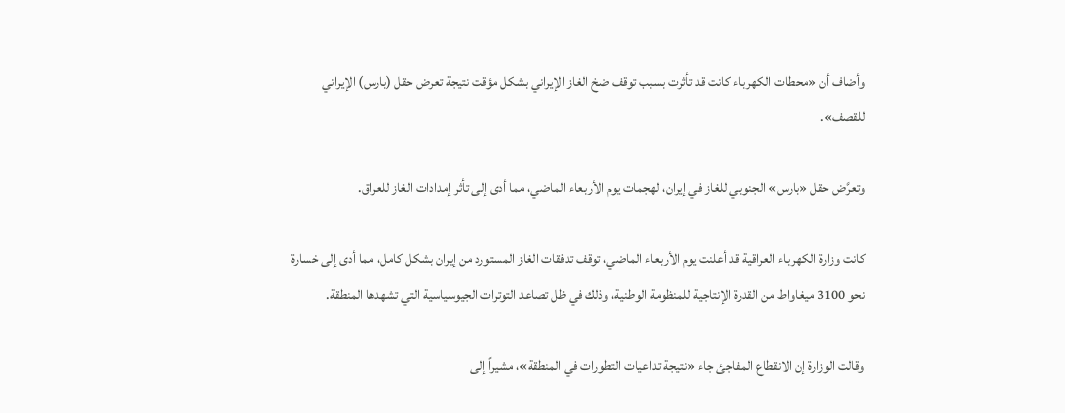وأضاف أن «محطات الكهرباء كانت قد تأثرت بسبب توقف ضخ الغاز الإيراني بشكل مؤقت نتيجة تعرض حقل (بارس) الإيراني للقصف».

وتعرَّض حقل «بارس» الجنوبي للغاز في إيران، لهجمات يوم الأربعاء الماضي، مما أدى إلى تأثر إمدادات الغاز للعراق.

كانت وزارة الكهرباء العراقية قد أعلنت يوم الأربعاء الماضي، توقف تدفقات الغاز المستورد من إيران بشكل كامل، مما أدى إلى خسارة نحو 3100 ميغاواط من القدرة الإنتاجية للمنظومة الوطنية، وذلك في ظل تصاعد التوترات الجيوسياسية التي تشهدها المنطقة.

وقالت الوزارة إن الانقطاع المفاجئ جاء «نتيجة تداعيات التطورات في المنطقة»، مشيراً إلى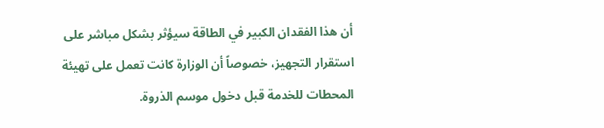أن هذا الفقدان الكبير في الطاقة سيؤثر بشكل مباشر على استقرار التجهيز، خصوصاً أن الوزارة كانت تعمل على تهيئة المحطات للخدمة قبل دخول موسم الذروة.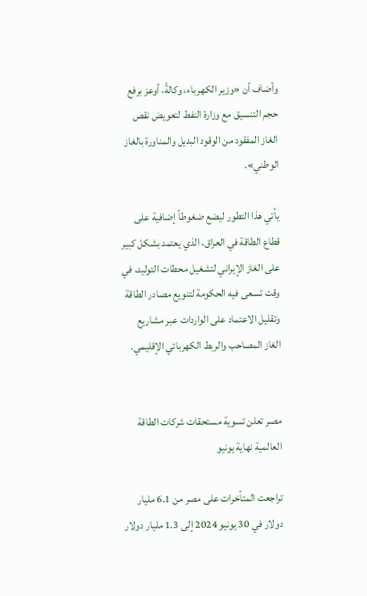وأضاف أن «وزير الكهرباء، وكالةً، أوعز برفع حجم التنسيق مع وزارة النفط لتعويض نقص الغاز المفقود من الوقود البديل والمناورة بالغاز الوطني».

يأتي هذا التطور ليضع ضغوطاً إضافية على قطاع الطاقة في العراق، الذي يعتمد بشكل كبير على الغاز الإيراني لتشغيل محطات التوليد، في وقت تسعى فيه الحكومة لتنويع مصادر الطاقة وتقليل الاعتماد على الواردات عبر مشاريع الغاز المصاحب والربط الكهربائي الإقليمي.


مصر تعلن تسوية مستحقات شركات الطاقة العالمية نهاية يونيو

تراجعت المتأخرات على مصر من 6.1 مليار دولار في 30 يونيو 2024 إلى 1.3 مليار دولار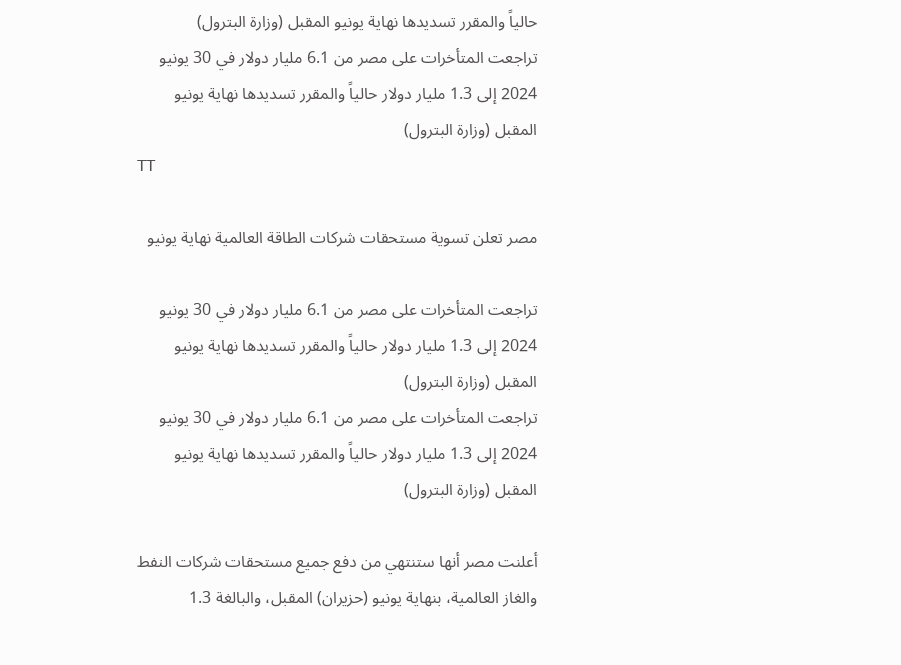حالياً والمقرر تسديدها نهاية يونيو المقبل (وزارة البترول)
تراجعت المتأخرات على مصر من 6.1 مليار دولار في 30 يونيو 2024 إلى 1.3 مليار دولار حالياً والمقرر تسديدها نهاية يونيو المقبل (وزارة البترول)
TT

مصر تعلن تسوية مستحقات شركات الطاقة العالمية نهاية يونيو

تراجعت المتأخرات على مصر من 6.1 مليار دولار في 30 يونيو 2024 إلى 1.3 مليار دولار حالياً والمقرر تسديدها نهاية يونيو المقبل (وزارة البترول)
تراجعت المتأخرات على مصر من 6.1 مليار دولار في 30 يونيو 2024 إلى 1.3 مليار دولار حالياً والمقرر تسديدها نهاية يونيو المقبل (وزارة البترول)

أعلنت مصر أنها ستنتهي من دفع جميع مستحقات شركات النفط والغاز العالمية، بنهاية يونيو (حزيران) المقبل، والبالغة 1.3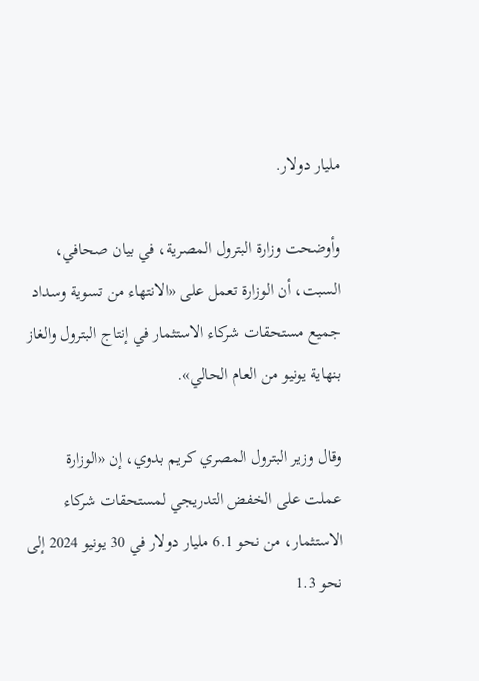مليار دولار.

وأوضحت وزارة البترول المصرية، في بيان صحافي، السبت، أن الوزارة تعمل على «الانتهاء من تسوية وسداد جميع مستحقات شركاء الاستثمار في إنتاج البترول والغاز بنهاية يونيو من العام الحالي».

وقال وزير البترول المصري كريم بدوي، إن «الوزارة عملت على الخفض التدريجي لمستحقات شركاء الاستثمار، من نحو 6.1 مليار دولار في 30 يونيو 2024 إلى نحو 1.3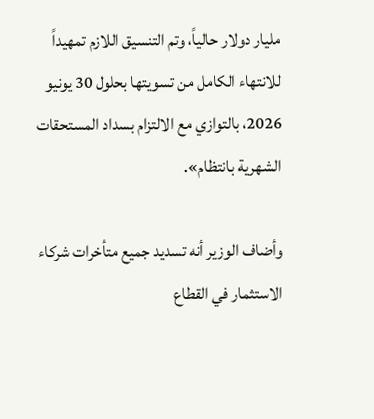مليار دولار حالياً، وتم التنسيق اللازم تمهيداً للانتهاء الكامل من تسويتها بحلول 30 يونيو 2026، بالتوازي مع الالتزام بسداد المستحقات الشهرية بانتظام».

وأضاف الوزير أنه تسديد جميع متأخرات شركاء الاستثمار في القطاع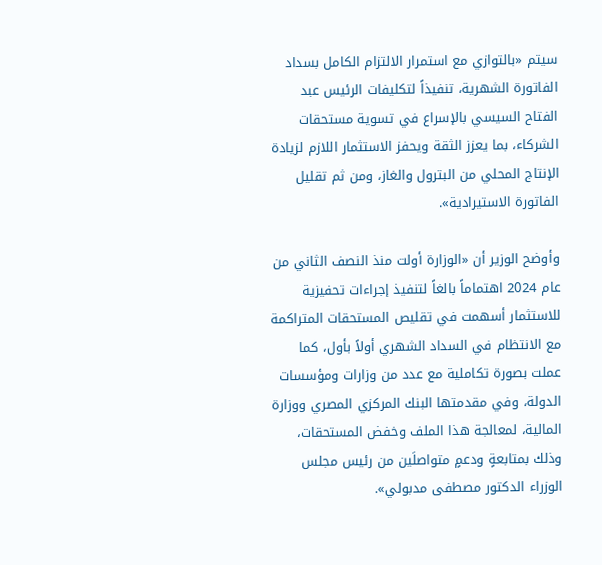سيتم «بالتوازي مع استمرار الالتزام الكامل بسداد الفاتورة الشهرية، تنفيذاً لتكليفات الرئيس عبد الفتاح السيسي بالإسراع في تسوية مستحقات الشركاء، بما يعزز الثقة ويحفز الاستثمار اللازم لزيادة الإنتاج المحلي من البترول والغاز، ومن ثم تقليل الفاتورة الاستيرادية».

وأوضح الوزير أن «الوزارة أولت منذ النصف الثاني من عام 2024 اهتماماً بالغاً لتنفيذ إجراءات تحفيزية للاستثمار أسهمت في تقليص المستحقات المتراكمة مع الانتظام في السداد الشهري أولاً بأول، كما عملت بصورة تكاملية مع عدد من وزارات ومؤسسات الدولة، وفي مقدمتها البنك المركزي المصري ووزارة المالية، لمعالجة هذا الملف وخفض المستحقات، وذلك بمتابعةٍ ودعمٍ متواصلَين من رئيس مجلس الوزراء الدكتور مصطفى مدبولي».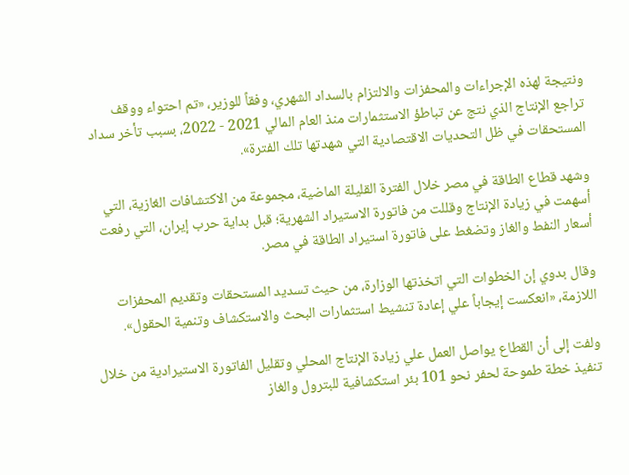ونتيجة لهذه الإجراءات والمحفزات والالتزام بالسداد الشهري، وفقاً للوزير، «تم احتواء ووقف تراجع الإنتاج الذي نتج عن تباطؤ الاستثمارات منذ العام المالي 2021 - 2022، بسبب تأخر سداد المستحقات في ظل التحديات الاقتصادية التي شهدتها تلك الفترة».

وشهد قطاع الطاقة في مصر خلال الفترة القليلة الماضية، مجموعة من الاكتشافات الغازية، التي أسهمت في زيادة الإنتاج وقللت من فاتورة الاستيراد الشهرية؛ قبل بداية حرب إيران، التي رفعت أسعار النفط والغاز وتضغط على فاتورة استيراد الطاقة في مصر.

وقال بدوي إن الخطوات التي اتخذتها الوزارة، من حيث تسديد المستحقات وتقديم المحفزات اللازمة، «انعكست إيجاباً علي إعادة تنشيط استثمارات البحث والاستكشاف وتنمية الحقول».

ولفت إلى أن القطاع يواصل العمل علي زيادة الإنتاج المحلي وتقليل الفاتورة الاستيرادية من خلال تنفيذ خطة طموحة لحفر نحو 101 بئر استكشافية للبترول والغاز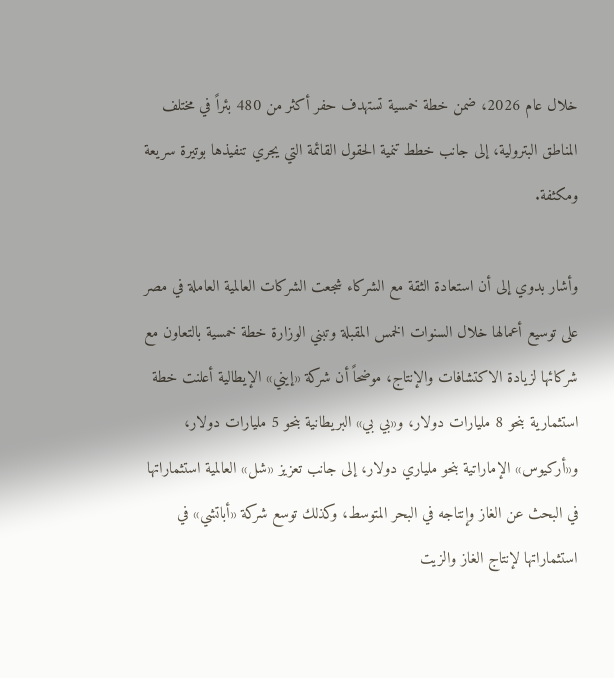خلال عام 2026، ضمن خطة خمسية تستهدف حفر أكثر من 480 بئراً في مختلف المناطق البترولية، إلى جانب خطط تنمية الحقول القائمة التي يجري تنفيذها بوتيرة سريعة ومكثفة.

وأشار بدوي إلى أن استعادة الثقة مع الشركاء شجعت الشركات العالمية العاملة في مصر على توسيع أعمالها خلال السنوات الخمس المقبلة وتبني الوزارة خطة خمسية بالتعاون مع شركائها لزيادة الاكتشافات والإنتاج، موضحاً أن شركة «إيني» الإيطالية أعلنت خطة استثمارية بنحو 8 مليارات دولار، و«بي بي» البريطانية بنحو 5 مليارات دولار، و«أركيوس» الإماراتية بنحو ملياري دولار، إلى جانب تعزيز «شل» العالمية استثماراتها في البحث عن الغاز وإنتاجه في البحر المتوسط، وكذلك توسع شركة «أباتشي» في استثماراتها لإنتاج الغاز والزيت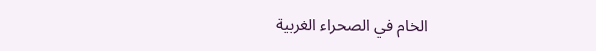الخام في الصحراء الغربية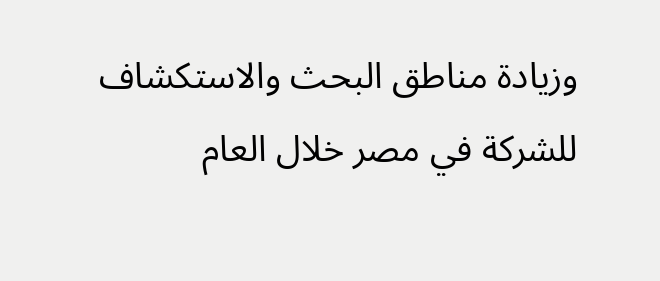وزيادة مناطق البحث والاستكشاف للشركة في مصر خلال العام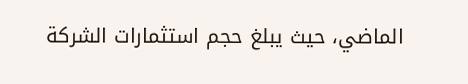الماضي، حيث يبلغ حجم استثمارات الشركة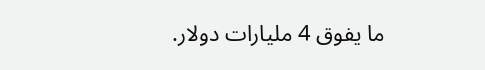ما يفوق 4 مليارات دولار.